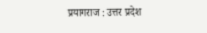प्रयागराज : उत्तर प्रदेश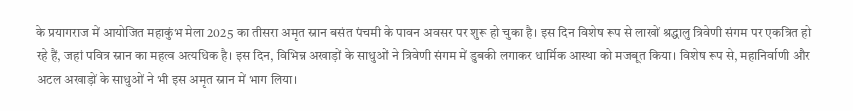के प्रयागराज में आयोजित महाकुंभ मेला 2025 का तीसरा अमृत स्नान बसंत पंचमी के पावन अवसर पर शुरू हो चुका है। इस दिन विशेष रूप से लाखों श्रद्धालु त्रिवेणी संगम पर एकत्रित हो रहे हैं, जहां पवित्र स्नान का महत्व अत्यधिक है। इस दिन, विभिन्न अखाड़ों के साधुओं ने त्रिवेणी संगम में डुबकी लगाकर धार्मिक आस्था को मजबूत किया। विशेष रूप से, महानिर्वाणी और अटल अखाड़ों के साधुओं ने भी इस अमृत स्नान में भाग लिया।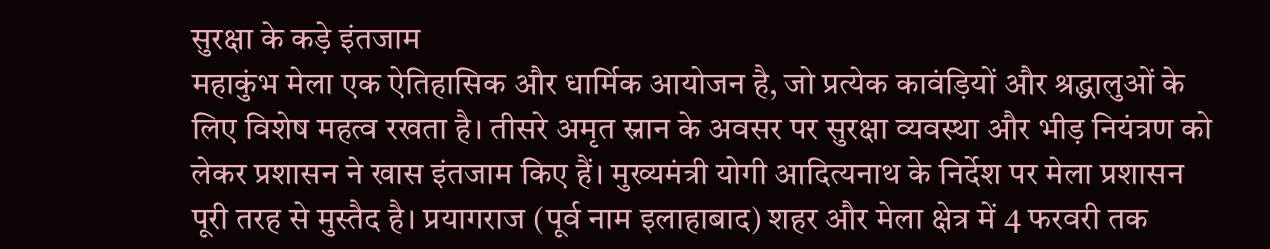सुरक्षा के कड़े इंतजाम
महाकुंभ मेला एक ऐतिहासिक और धार्मिक आयोजन है, जो प्रत्येक कावंड़ियों और श्रद्धालुओं के लिए विशेष महत्व रखता है। तीसरे अमृत स्नान के अवसर पर सुरक्षा व्यवस्था और भीड़ नियंत्रण को लेकर प्रशासन ने खास इंतजाम किए हैं। मुख्यमंत्री योगी आदित्यनाथ के निर्देश पर मेला प्रशासन पूरी तरह से मुस्तैद है। प्रयागराज (पूर्व नाम इलाहाबाद) शहर और मेला क्षेत्र में 4 फरवरी तक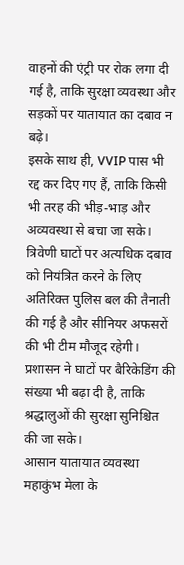वाहनों की एंट्री पर रोक लगा दी गई है, ताकि सुरक्षा व्यवस्था और सड़कों पर यातायात का दबाव न बढ़े।
इसके साथ ही, VVIP पास भी रद्द कर दिए गए हैं, ताकि किसी भी तरह की भीड़-भाड़ और अव्यवस्था से बचा जा सके। त्रिवेणी घाटों पर अत्यधिक दबाव को नियंत्रित करने के लिए अतिरिक्त पुलिस बल की तैनाती की गई है और सीनियर अफसरों की भी टीम मौजूद रहेगी। प्रशासन ने घाटों पर बैरिकेडिंग की संख्या भी बढ़ा दी है, ताकि श्रद्धालुओं की सुरक्षा सुनिश्चित की जा सके।
आसान यातायात व्यवस्था
महाकुंभ मेला के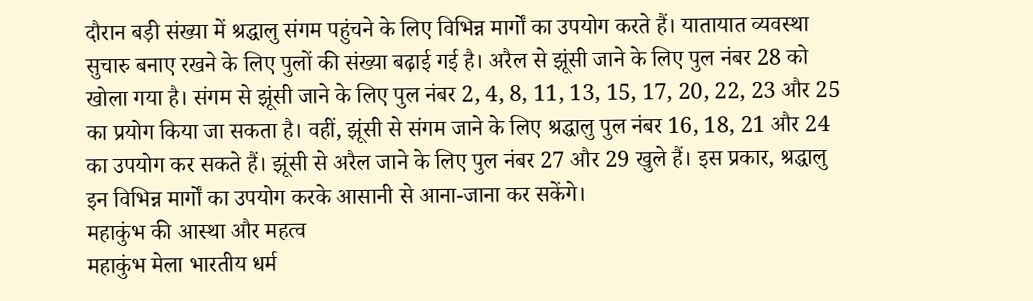दौरान बड़ी संख्या में श्रद्धालु संगम पहुंचने के लिए विभिन्न मार्गों का उपयोग करते हैं। यातायात व्यवस्था सुचारु बनाए रखने के लिए पुलों की संख्या बढ़ाई गई है। अरैल से झूंसी जाने के लिए पुल नंबर 28 को खोला गया है। संगम से झूंसी जाने के लिए पुल नंबर 2, 4, 8, 11, 13, 15, 17, 20, 22, 23 और 25 का प्रयोग किया जा सकता है। वहीं, झूंसी से संगम जाने के लिए श्रद्धालु पुल नंबर 16, 18, 21 और 24 का उपयोग कर सकते हैं। झूंसी से अरैल जाने के लिए पुल नंबर 27 और 29 खुले हैं। इस प्रकार, श्रद्धालु इन विभिन्न मार्गों का उपयोग करके आसानी से आना-जाना कर सकेंगे।
महाकुंभ की आस्था और महत्व
महाकुंभ मेला भारतीय धर्म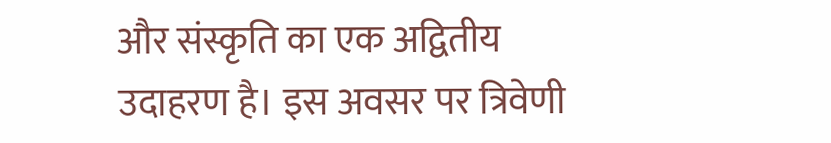और संस्कृति का एक अद्वितीय उदाहरण है। इस अवसर पर त्रिवेणी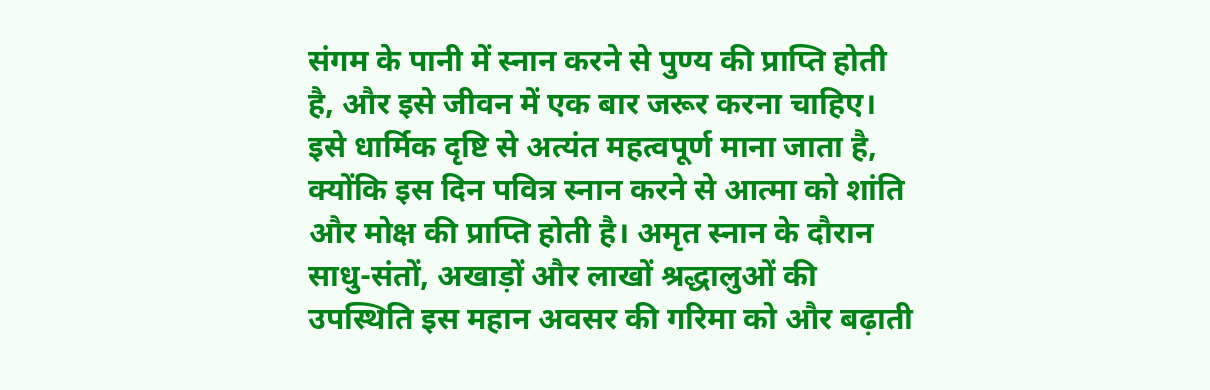संगम के पानी में स्नान करने से पुण्य की प्राप्ति होती है, और इसे जीवन में एक बार जरूर करना चाहिए। इसे धार्मिक दृष्टि से अत्यंत महत्वपूर्ण माना जाता है, क्योंकि इस दिन पवित्र स्नान करने से आत्मा को शांति और मोक्ष की प्राप्ति होती है। अमृत स्नान के दौरान साधु-संतों, अखाड़ों और लाखों श्रद्धालुओं की उपस्थिति इस महान अवसर की गरिमा को और बढ़ाती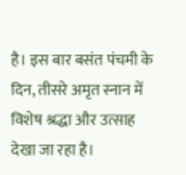है। इस बार बसंत पंचमी के दिन, तीसरे अमृत स्नान में विशेष श्रद्धा और उत्साह देखा जा रहा है।